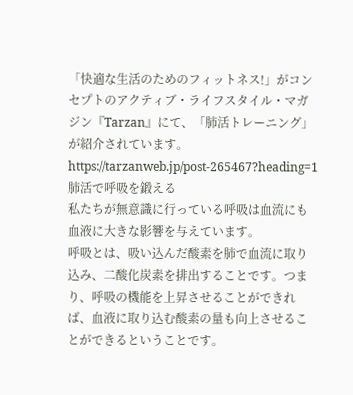「快適な生活のためのフィットネス!」がコンセプトのアクティブ・ライフスタイル・マガジン『Tarzan』にて、「肺活トレーニング」が紹介されています。
https://tarzanweb.jp/post-265467?heading=1
肺活で呼吸を鍛える
私たちが無意識に行っている呼吸は血流にも血液に大きな影響を与えています。
呼吸とは、吸い込んだ酸素を肺で血流に取り込み、二酸化炭素を排出することです。つまり、呼吸の機能を上昇させることができれば、血液に取り込む酸素の量も向上させることができるということです。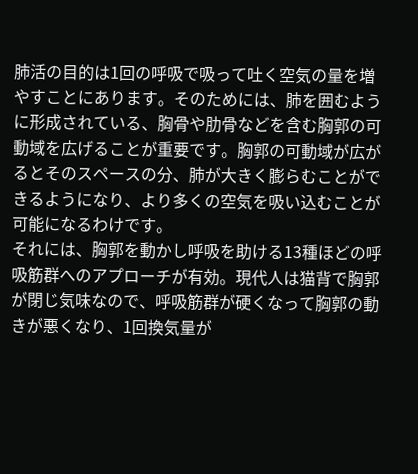肺活の目的は1回の呼吸で吸って吐く空気の量を増やすことにあります。そのためには、肺を囲むように形成されている、胸骨や肋骨などを含む胸郭の可動域を広げることが重要です。胸郭の可動域が広がるとそのスペースの分、肺が大きく膨らむことができるようになり、より多くの空気を吸い込むことが可能になるわけです。
それには、胸郭を動かし呼吸を助ける13種ほどの呼吸筋群へのアプローチが有効。現代人は猫背で胸郭が閉じ気味なので、呼吸筋群が硬くなって胸郭の動きが悪くなり、1回換気量が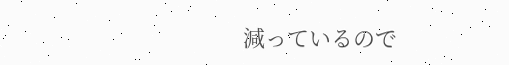減っているので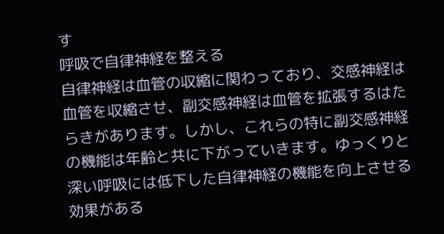す
呼吸で自律神経を整える
自律神経は血管の収縮に関わっており、交感神経は血管を収縮させ、副交感神経は血管を拡張するはたらきがあります。しかし、これらの特に副交感神経の機能は年齢と共に下がっていきます。ゆっくりと深い呼吸には低下した自律神経の機能を向上させる効果がある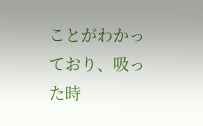ことがわかっており、吸った時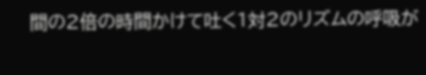間の2倍の時間かけて吐く1対2のリズムの呼吸が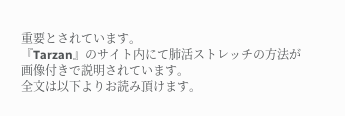重要とされています。
『Tarzan』のサイト内にて肺活ストレッチの方法が画像付きで説明されています。
全文は以下よりお読み頂けます。